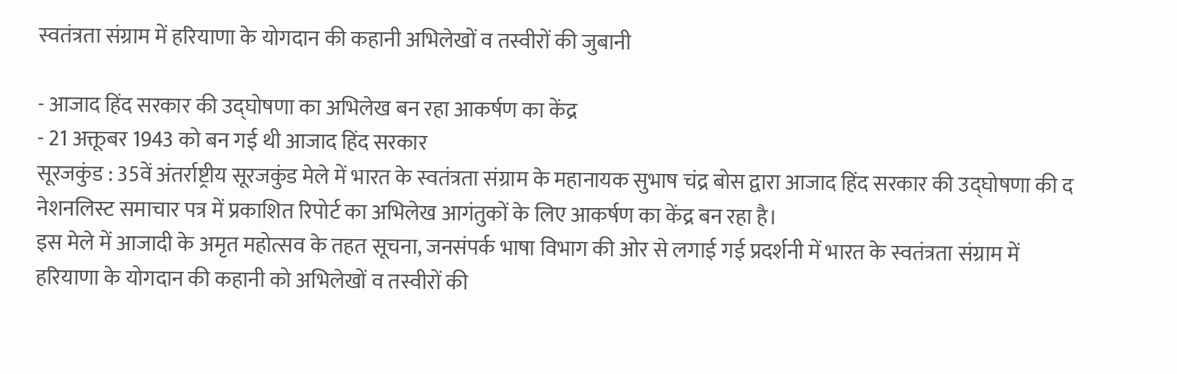स्वतंत्रता संग्राम में हरियाणा के योगदान की कहानी अभिलेखों व तस्वीरों की जुबानी

- आजाद हिंद सरकार की उद्घोषणा का अभिलेख बन रहा आकर्षण का केंद्र
- 21 अक्तूबर 1943 को बन गई थी आजाद हिंद सरकार
सूरजकुंड : 35वें अंतर्राष्ट्रीय सूरजकुंड मेले में भारत के स्वतंत्रता संग्राम के महानायक सुभाष चंद्र बोस द्वारा आजाद हिंद सरकार की उद्घोषणा की द नेशनलिस्ट समाचार पत्र में प्रकाशित रिपोर्ट का अभिलेख आगंतुकों के लिए आकर्षण का केंद्र बन रहा है।
इस मेले में आजादी के अमृत महोत्सव के तहत सूचना, जनसंपर्क भाषा विभाग की ओर से लगाई गई प्रदर्शनी में भारत के स्वतंत्रता संग्राम में हरियाणा के योगदान की कहानी को अभिलेखों व तस्वीरों की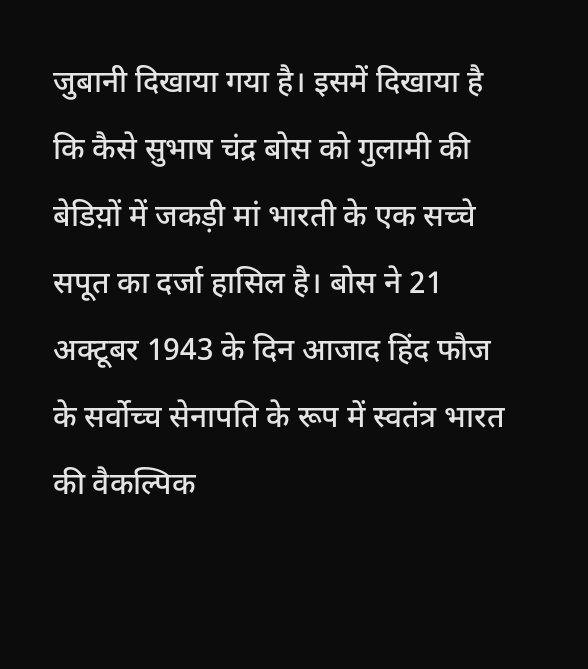जुबानी दिखाया गया है। इसमें दिखाया है कि कैसे सुभाष चंद्र बोस को गुलामी की बेडिय़ों में जकड़ी मां भारती के एक सच्चे सपूत का दर्जा हासिल है। बोस ने 21 अक्टूबर 1943 के दिन आजाद हिंद फौज के सर्वोच्च सेनापति के रूप में स्वतंत्र भारत की वैकल्पिक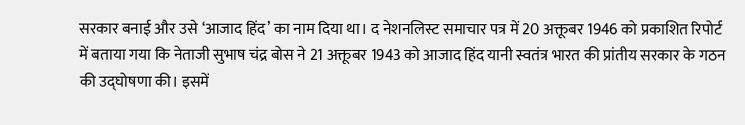सरकार बनाई और उसे ‘आजाद हिंद’ का नाम दिया था। द नेशनलिस्ट समाचार पत्र में 20 अक्तूबर 1946 को प्रकाशित रिपोर्ट में बताया गया कि नेताजी सुभाष चंद्र बोस ने 21 अक्तूबर 1943 को आजाद हिंद यानी स्वतंत्र भारत की प्रांतीय सरकार के गठन की उद्घोषणा की। इसमें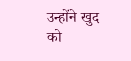उन्होंने खुद को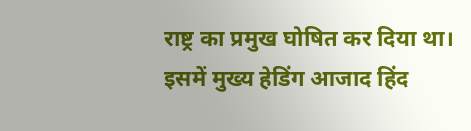राष्ट्र का प्रमुख घोषित कर दिया था।
इसमें मुख्य हेडिंग आजाद हिंद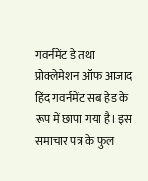गवर्नमेंट डे तथा प्रोक्लेमेशन ऑफ आजाद हिंद गवर्नमेंट सब हेड के रूप में छापा गया है। इस समाचार पत्र के फुल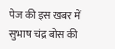पेज की इस खबर में सुभाष चंद्र बोस की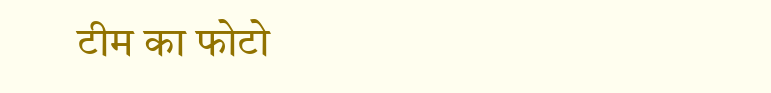टीम का फोटो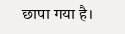छापा गया है।